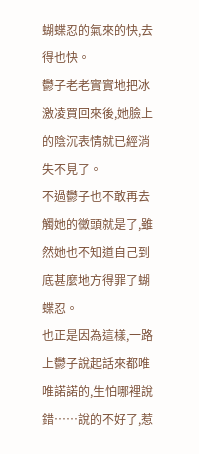蝴蝶忍的氣來的快,去得也快。
鬱子老老實實地把冰激凌買回來後,她臉上的陰沉表情就已經消失不見了。
不過鬱子也不敢再去觸她的黴頭就是了,雖然她也不知道自己到底甚麼地方得罪了蝴蝶忍。
也正是因為這樣,一路上鬱子說起話來都唯唯諾諾的,生怕哪裡說錯……說的不好了,惹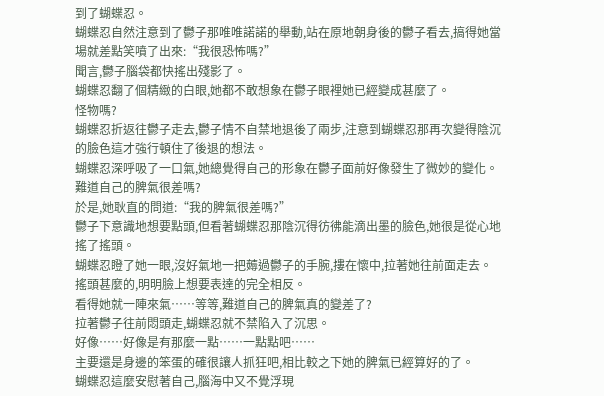到了蝴蝶忍。
蝴蝶忍自然注意到了鬱子那唯唯諾諾的舉動,站在原地朝身後的鬱子看去,搞得她當場就差點笑噴了出來:“我很恐怖嗎?”
聞言,鬱子腦袋都快搖出殘影了。
蝴蝶忍翻了個精緻的白眼,她都不敢想象在鬱子眼裡她已經變成甚麼了。
怪物嗎?
蝴蝶忍折返往鬱子走去,鬱子情不自禁地退後了兩步,注意到蝴蝶忍那再次變得陰沉的臉色這才強行頓住了後退的想法。
蝴蝶忍深呼吸了一口氣,她總覺得自己的形象在鬱子面前好像發生了微妙的變化。
難道自己的脾氣很差嗎?
於是,她耿直的問道:“我的脾氣很差嗎?”
鬱子下意識地想要點頭,但看著蝴蝶忍那陰沉得彷彿能滴出墨的臉色,她很是從心地搖了搖頭。
蝴蝶忍瞪了她一眼,沒好氣地一把薅過鬱子的手腕,摟在懷中,拉著她往前面走去。
搖頭甚麼的,明明臉上想要表達的完全相反。
看得她就一陣來氣……等等,難道自己的脾氣真的變差了?
拉著鬱子往前悶頭走,蝴蝶忍就不禁陷入了沉思。
好像……好像是有那麼一點……一點點吧……
主要還是身邊的笨蛋的確很讓人抓狂吧,相比較之下她的脾氣已經算好的了。
蝴蝶忍這麼安慰著自己,腦海中又不覺浮現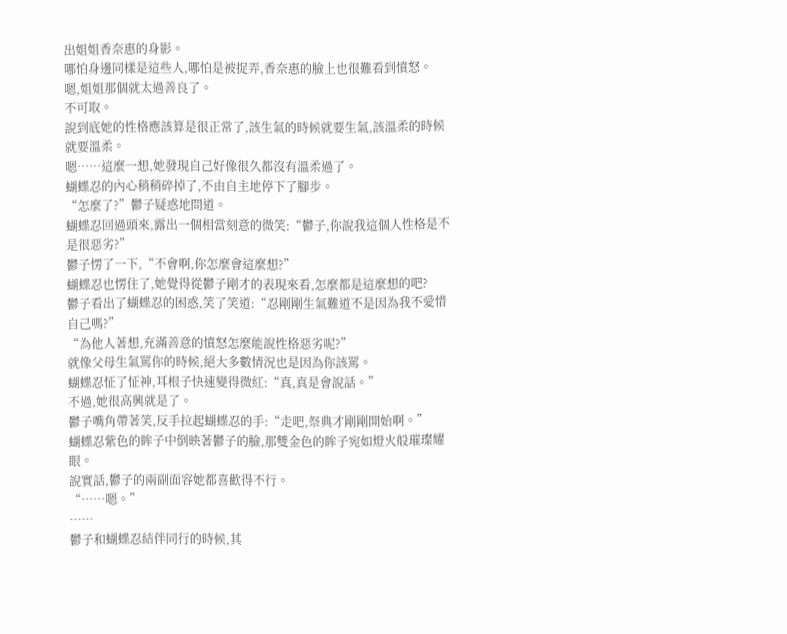出姐姐香奈惠的身影。
哪怕身邊同樣是這些人,哪怕是被捉弄,香奈惠的臉上也很難看到憤怒。
嗯,姐姐那個就太過善良了。
不可取。
說到底她的性格應該算是很正常了,該生氣的時候就要生氣,該溫柔的時候就要溫柔。
嗯……這麼一想,她發現自己好像很久都沒有溫柔過了。
蝴蝶忍的內心稍稍碎掉了,不由自主地停下了腳步。
“怎麼了?”鬱子疑惑地問道。
蝴蝶忍回過頭來,露出一個相當刻意的微笑:“鬱子,你說我這個人性格是不是很惡劣?”
鬱子愣了一下,“不會啊,你怎麼會這麼想?”
蝴蝶忍也愣住了,她覺得從鬱子剛才的表現來看,怎麼都是這麼想的吧?
鬱子看出了蝴蝶忍的困惑,笑了笑道:“忍剛剛生氣難道不是因為我不愛惜自己嗎?”
“為他人著想,充滿善意的憤怒怎麼能說性格惡劣呢?”
就像父母生氣罵你的時候,絕大多數情況也是因為你該罵。
蝴蝶忍怔了怔神,耳根子快速變得微紅:“真,真是會說話。”
不過,她很高興就是了。
鬱子嘴角帶著笑,反手拉起蝴蝶忍的手:“走吧,祭典才剛剛開始啊。”
蝴蝶忍紫色的眸子中倒映著鬱子的臉,那雙金色的眸子宛如燈火般璀璨耀眼。
說實話,鬱子的兩副面容她都喜歡得不行。
“……嗯。”
……
鬱子和蝴蝶忍結伴同行的時候,其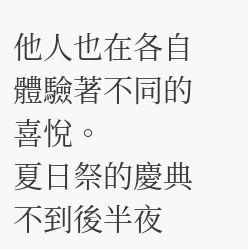他人也在各自體驗著不同的喜悅。
夏日祭的慶典不到後半夜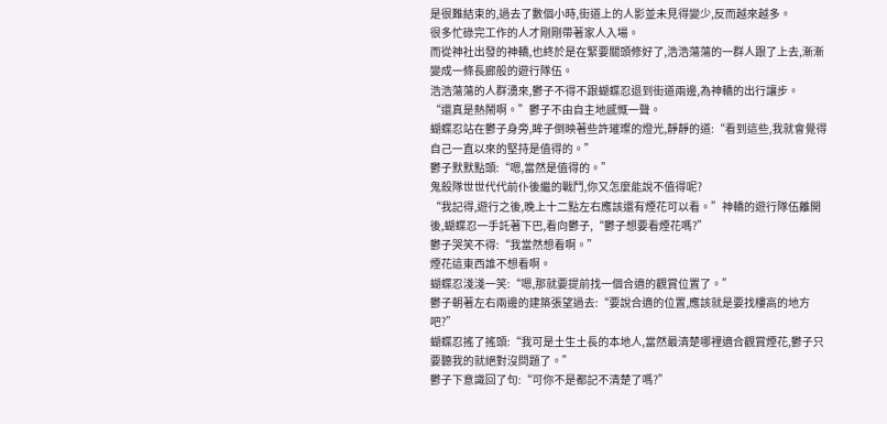是很難結束的,過去了數個小時,街道上的人影並未見得變少,反而越來越多。
很多忙碌完工作的人才剛剛帶著家人入場。
而從神社出發的神轎,也終於是在緊要關頭修好了,浩浩蕩蕩的一群人跟了上去,漸漸變成一條長廊般的遊行隊伍。
浩浩蕩蕩的人群湧來,鬱子不得不跟蝴蝶忍退到街道兩邊,為神轎的出行讓步。
“還真是熱鬧啊。”鬱子不由自主地感慨一聲。
蝴蝶忍站在鬱子身旁,眸子倒映著些許璀璨的燈光,靜靜的道:“看到這些,我就會覺得自己一直以來的堅持是值得的。”
鬱子默默點頭:“嗯,當然是值得的。”
鬼殺隊世世代代前仆後繼的戰鬥,你又怎麼能說不值得呢?
“我記得,遊行之後,晚上十二點左右應該還有煙花可以看。”神轎的遊行隊伍離開後,蝴蝶忍一手託著下巴,看向鬱子,“鬱子想要看煙花嗎?”
鬱子哭笑不得:“我當然想看啊。”
煙花這東西誰不想看啊。
蝴蝶忍淺淺一笑:“嗯,那就要提前找一個合適的觀賞位置了。”
鬱子朝著左右兩邊的建築張望過去:“要說合適的位置,應該就是要找樓高的地方吧?”
蝴蝶忍搖了搖頭:“我可是土生土長的本地人,當然最清楚哪裡適合觀賞煙花,鬱子只要聽我的就絕對沒問題了。”
鬱子下意識回了句:“可你不是都記不清楚了嗎?”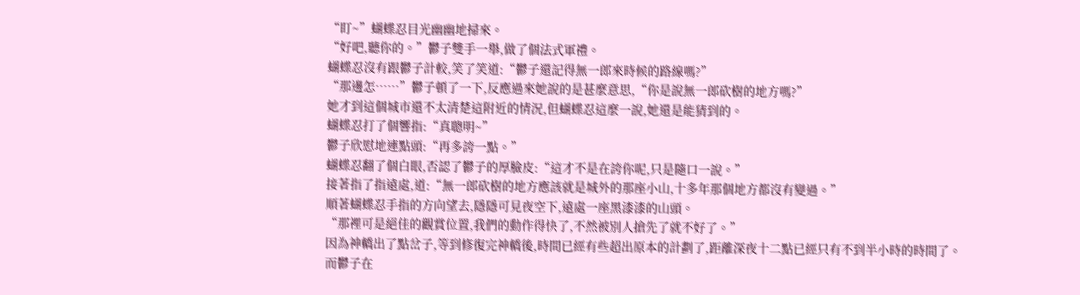“盯~”蝴蝶忍目光幽幽地掃來。
“好吧,聽你的。”鬱子雙手一舉,做了個法式軍禮。
蝴蝶忍沒有跟鬱子計較,笑了笑道:“鬱子還記得無一郎來時候的路線嗎?”
“那邊怎……”鬱子頓了一下,反應過來她說的是甚麼意思,“你是說無一郎砍樹的地方嗎?”
她才到這個城市還不太清楚這附近的情況,但蝴蝶忍這麼一說,她還是能猜到的。
蝴蝶忍打了個響指:“真聰明~”
鬱子欣慰地連點頭:“再多誇一點。”
蝴蝶忍翻了個白眼,否認了鬱子的厚臉皮:“這才不是在誇你呢,只是隨口一說。”
接著指了指遠處,道:“無一郎砍樹的地方應該就是城外的那座小山,十多年那個地方都沒有變過。”
順著蝴蝶忍手指的方向望去,隱隱可見夜空下,遠處一座黑漆漆的山頭。
“那裡可是絕佳的觀賞位置,我們的動作得快了,不然被別人搶先了就不好了。”
因為神轎出了點岔子,等到修復完神轎後,時間已經有些超出原本的計劃了,距離深夜十二點已經只有不到半小時的時間了。
而鬱子在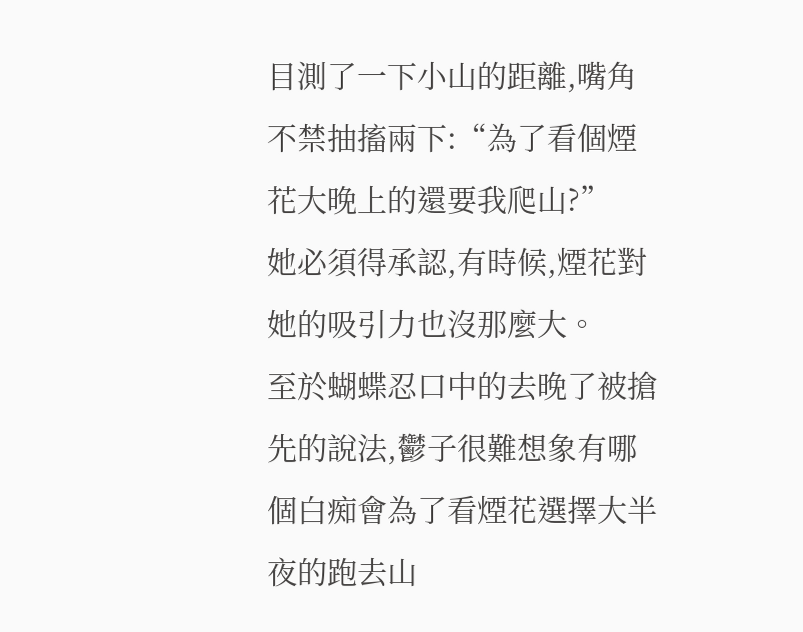目測了一下小山的距離,嘴角不禁抽搐兩下:“為了看個煙花大晚上的還要我爬山?”
她必須得承認,有時候,煙花對她的吸引力也沒那麼大。
至於蝴蝶忍口中的去晚了被搶先的說法,鬱子很難想象有哪個白痴會為了看煙花選擇大半夜的跑去山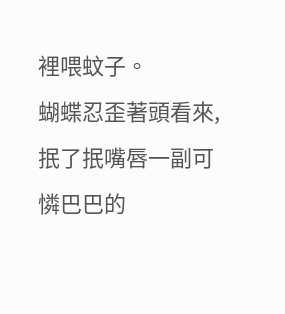裡喂蚊子。
蝴蝶忍歪著頭看來,抿了抿嘴唇一副可憐巴巴的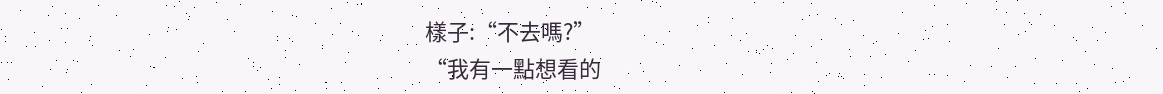樣子:“不去嗎?”
“我有一點想看的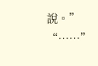說。”
“……”